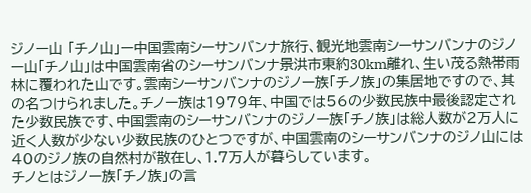ジノー山 「チノ山」ー中国雲南シーサンバンナ旅行、観光地雲南シーサンバンナのジノー山「チノ山」は中国雲南省のシーサンバンナ景洪市東約30km離れ、生い茂る熱帯雨林に覆われた山です。雲南シーサンバンナのジノー族「チノ族」の集居地ですので、其の名つけられました。チノー族は1979年、中国では56の少数民族中最後認定された少数民族です、中国雲南のシーサンバンナのジノー族「チノ族」は総人数が2万人に近く人数が少ない少数民族のひとつですが、中国雲南のシーサンバンナのジノ山には40のジノ族の自然村が散在し、1.7万人が暮らしています。
チノとはジノー族「チノ族」の言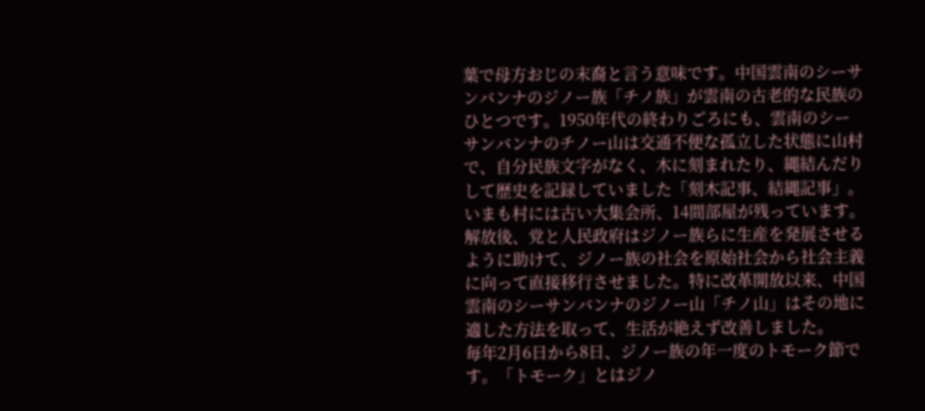葉で母方おじの末裔と言う意味です。中国雲南のシーサンバンナのジノー族「チノ族」が雲南の古老的な民族のひとつです。1950年代の終わりごろにも、雲南のシーサンバンナのチノー山は交通不便な孤立した状態に山村で、自分民族文字がなく、木に刻まれたり、縄結んだりして歴史を記録していました「刻木記事、結縄記事」。いまも村には古い大集会所、14間部屋が残っています。
解放後、党と人民政府はジノー族らに生産を発展させるように助けて、ジノー族の社会を原始社会から社会主義に向って直接移行させました。特に改革開放以来、中国雲南のシーサンバンナのジノー山「チノ山」はその地に適した方法を取って、生活が絶えず改善しました。
毎年2月6日から8日、ジノー族の年一度のトモーク節です。「トモーク」とはジノ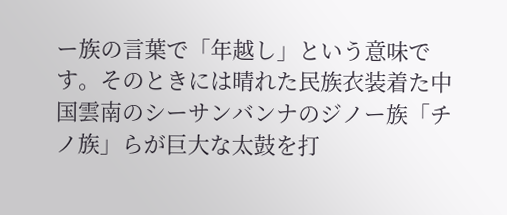ー族の言葉で「年越し」という意味です。そのときには晴れた民族衣装着た中国雲南のシーサンバンナのジノー族「チノ族」らが巨大な太鼓を打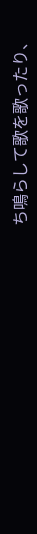ち鳴らして歌を歌ったり、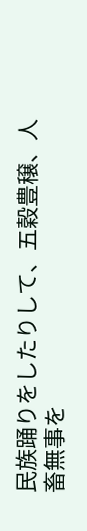民族踊りをしたりして、五穀豊穣、人畜無事を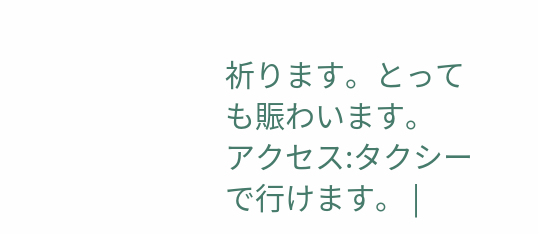祈ります。とっても賑わいます。
アクセス:タクシーで行けます。 |